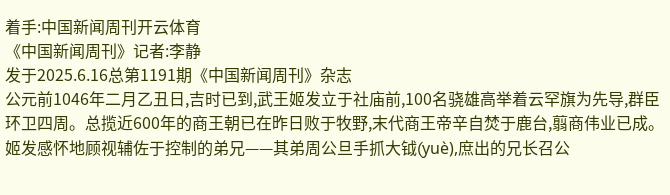着手:中国新闻周刊开云体育
《中国新闻周刊》记者:李静
发于2025.6.16总第1191期《中国新闻周刊》杂志
公元前1046年二月乙丑日,吉时已到,武王姬发立于社庙前,100名骁雄高举着云罕旗为先导,群臣环卫四周。总揽近600年的商王朝已在昨日败于牧野,末代商王帝辛自焚于鹿台,翦商伟业已成。姬发感怀地顾视辅佐于控制的弟兄——其弟周公旦手抓大钺(yuè),庶出的兄长召公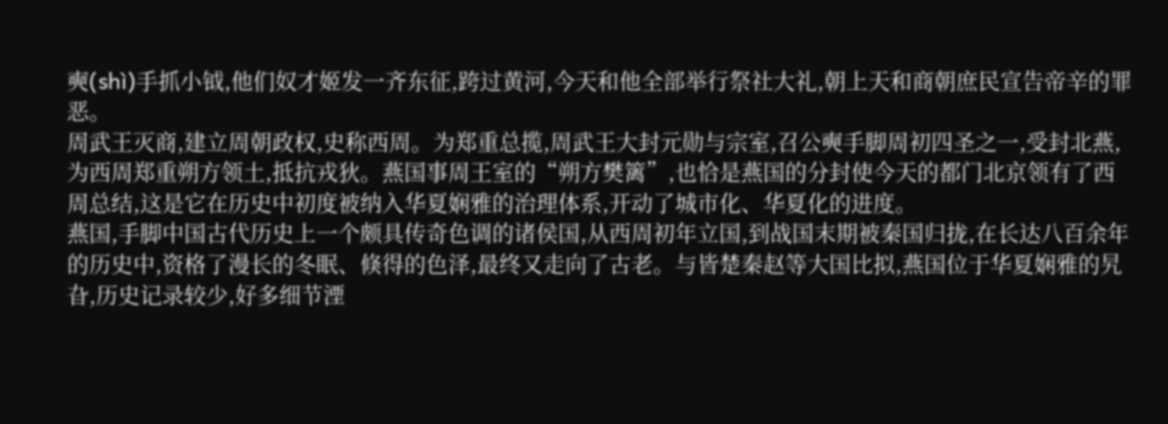奭(shì)手抓小钺,他们奴才姬发一齐东征,跨过黄河,今天和他全部举行祭社大礼,朝上天和商朝庶民宣告帝辛的罪恶。
周武王灭商,建立周朝政权,史称西周。为郑重总揽,周武王大封元勋与宗室,召公奭手脚周初四圣之一,受封北燕,为西周郑重朔方领土,抵抗戎狄。燕国事周王室的“朔方樊篱”,也恰是燕国的分封使今天的都门北京领有了西周总结,这是它在历史中初度被纳入华夏娴雅的治理体系,开动了城市化、华夏化的进度。
燕国,手脚中国古代历史上一个颇具传奇色调的诸侯国,从西周初年立国,到战国末期被秦国归拢,在长达八百余年的历史中,资格了漫长的冬眠、倏得的色泽,最终又走向了古老。与皆楚秦赵等大国比拟,燕国位于华夏娴雅的旯旮,历史记录较少,好多细节湮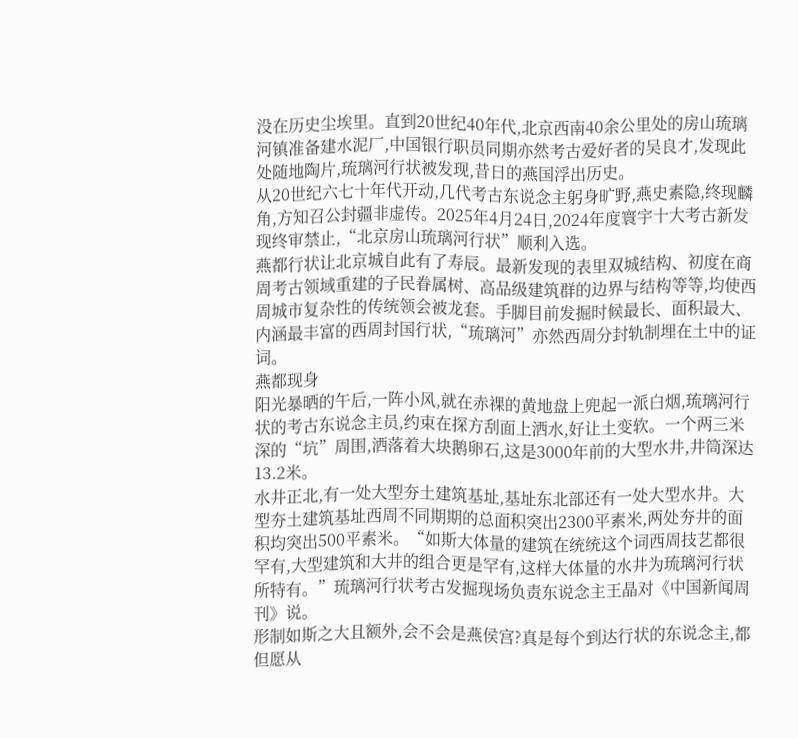没在历史尘埃里。直到20世纪40年代,北京西南40余公里处的房山琉璃河镇准备建水泥厂,中国银行职员同期亦然考古爱好者的吴良才,发现此处随地陶片,琉璃河行状被发现,昔日的燕国浮出历史。
从20世纪六七十年代开动,几代考古东说念主躬身旷野,燕史素隐,终现麟角,方知召公封疆非虚传。2025年4月24日,2024年度寰宇十大考古新发现终审禁止,“北京房山琉璃河行状”顺利入选。
燕都行状让北京城自此有了寿辰。最新发现的表里双城结构、初度在商周考古领域重建的子民眷属树、高品级建筑群的边界与结构等等,均使西周城市复杂性的传统领会被龙套。手脚目前发掘时候最长、面积最大、内涵最丰富的西周封国行状,“琉璃河”亦然西周分封轨制埋在土中的证词。
燕都现身
阳光暴晒的午后,一阵小风,就在赤裸的黄地盘上兜起一派白烟,琉璃河行状的考古东说念主员,约束在探方刮面上洒水,好让土变软。一个两三米深的“坑”周围,洒落着大块鹅卵石,这是3000年前的大型水井,井筒深达13.2米。
水井正北,有一处大型夯土建筑基址,基址东北部还有一处大型水井。大型夯土建筑基址西周不同期期的总面积突出2300平素米,两处夯井的面积均突出500平素米。“如斯大体量的建筑在统统这个词西周技艺都很罕有,大型建筑和大井的组合更是罕有,这样大体量的水井为琉璃河行状所特有。”琉璃河行状考古发掘现场负责东说念主王晶对《中国新闻周刊》说。
形制如斯之大且额外,会不会是燕侯宫?真是每个到达行状的东说念主,都但愿从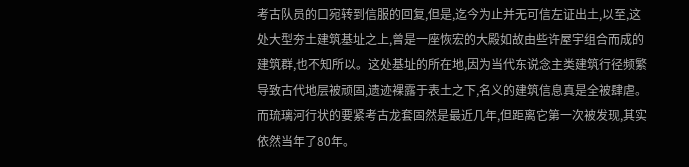考古队员的口宛转到信服的回复,但是,迄今为止并无可信左证出土,以至,这处大型夯土建筑基址之上,曾是一座恢宏的大殿如故由些许屋宇组合而成的建筑群,也不知所以。这处基址的所在地,因为当代东说念主类建筑行径频繁导致古代地层被顽固,遗迹裸露于表土之下,名义的建筑信息真是全被肆虐。而琉璃河行状的要紧考古龙套固然是最近几年,但距离它第一次被发现,其实依然当年了80年。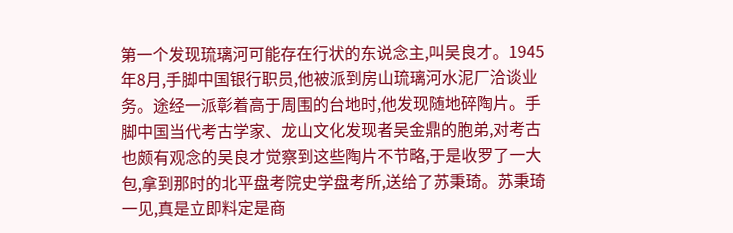第一个发现琉璃河可能存在行状的东说念主,叫吴良才。1945年8月,手脚中国银行职员,他被派到房山琉璃河水泥厂洽谈业务。途经一派彰着高于周围的台地时,他发现随地碎陶片。手脚中国当代考古学家、龙山文化发现者吴金鼎的胞弟,对考古也颇有观念的吴良才觉察到这些陶片不节略,于是收罗了一大包,拿到那时的北平盘考院史学盘考所,送给了苏秉琦。苏秉琦一见,真是立即料定是商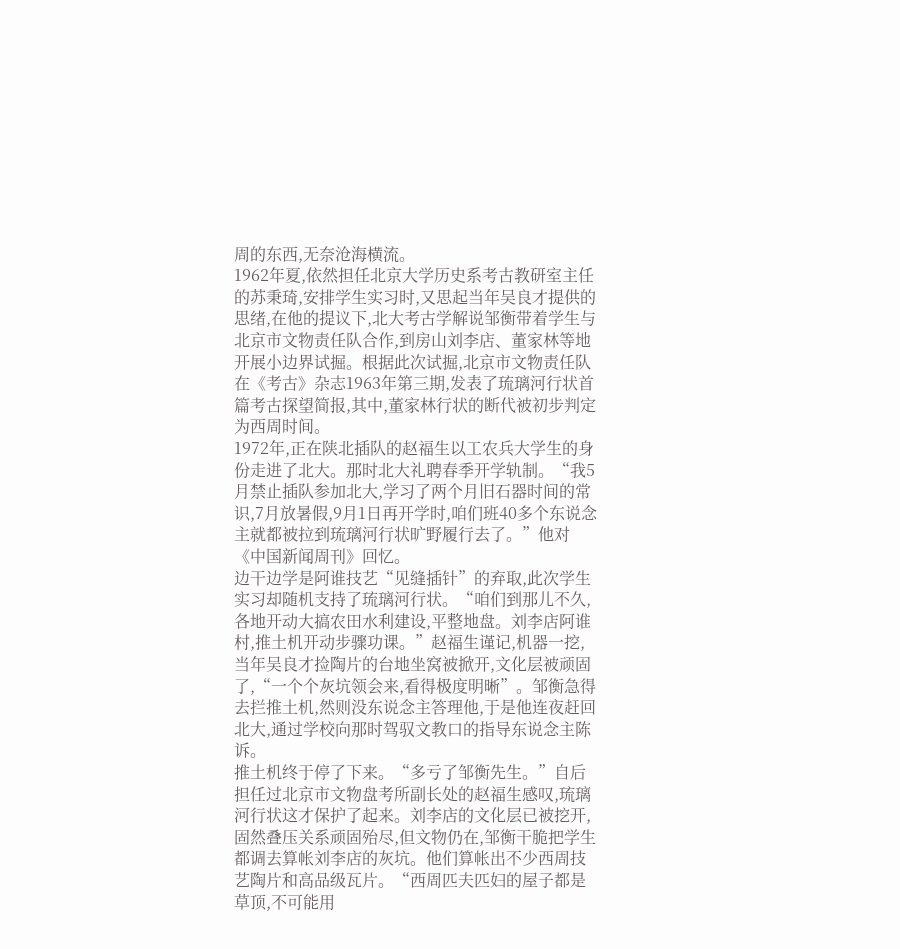周的东西,无奈沧海横流。
1962年夏,依然担任北京大学历史系考古教研室主任的苏秉琦,安排学生实习时,又思起当年吴良才提供的思绪,在他的提议下,北大考古学解说邹衡带着学生与北京市文物责任队合作,到房山刘李店、董家林等地开展小边界试掘。根据此次试掘,北京市文物责任队在《考古》杂志1963年第三期,发表了琉璃河行状首篇考古探望简报,其中,董家林行状的断代被初步判定为西周时间。
1972年,正在陕北插队的赵福生以工农兵大学生的身份走进了北大。那时北大礼聘春季开学轨制。“我5月禁止插队参加北大,学习了两个月旧石器时间的常识,7月放暑假,9月1日再开学时,咱们班40多个东说念主就都被拉到琉璃河行状旷野履行去了。”他对《中国新闻周刊》回忆。
边干边学是阿谁技艺“见缝插针”的弃取,此次学生实习却随机支持了琉璃河行状。“咱们到那儿不久,各地开动大搞农田水利建设,平整地盘。刘李店阿谁村,推土机开动步骤功课。”赵福生谨记,机器一挖,当年吴良才捡陶片的台地坐窝被掀开,文化层被顽固了,“一个个灰坑领会来,看得极度明晰”。邹衡急得去拦推土机,然则没东说念主答理他,于是他连夜赶回北大,通过学校向那时驾驭文教口的指导东说念主陈诉。
推土机终于停了下来。“多亏了邹衡先生。”自后担任过北京市文物盘考所副长处的赵福生感叹,琉璃河行状这才保护了起来。刘李店的文化层已被挖开,固然叠压关系顽固殆尽,但文物仍在,邹衡干脆把学生都调去算帐刘李店的灰坑。他们算帐出不少西周技艺陶片和高品级瓦片。“西周匹夫匹妇的屋子都是草顶,不可能用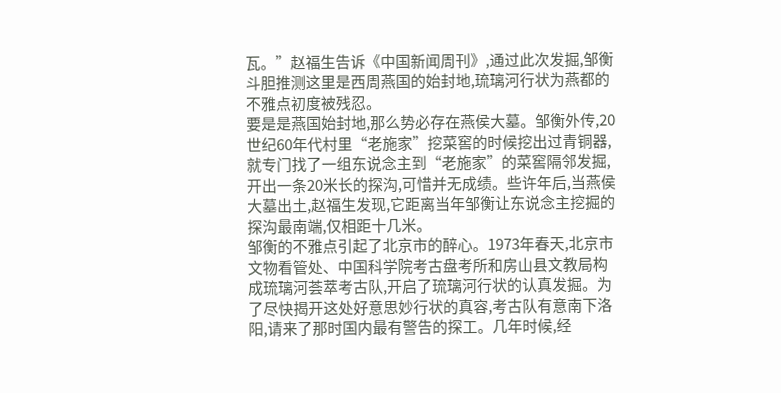瓦。”赵福生告诉《中国新闻周刊》,通过此次发掘,邹衡斗胆推测这里是西周燕国的始封地,琉璃河行状为燕都的不雅点初度被残忍。
要是是燕国始封地,那么势必存在燕侯大墓。邹衡外传,20世纪60年代村里“老施家”挖菜窖的时候挖出过青铜器,就专门找了一组东说念主到“老施家”的菜窖隔邻发掘,开出一条20米长的探沟,可惜并无成绩。些许年后,当燕侯大墓出土,赵福生发现,它距离当年邹衡让东说念主挖掘的探沟最南端,仅相距十几米。
邹衡的不雅点引起了北京市的醉心。1973年春天,北京市文物看管处、中国科学院考古盘考所和房山县文教局构成琉璃河荟萃考古队,开启了琉璃河行状的认真发掘。为了尽快揭开这处好意思妙行状的真容,考古队有意南下洛阳,请来了那时国内最有警告的探工。几年时候,经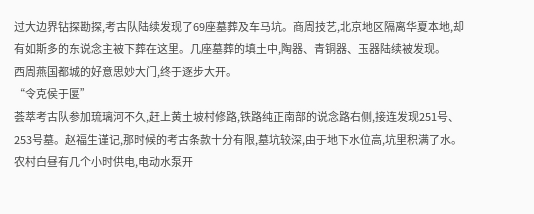过大边界钻探勘探,考古队陆续发现了69座墓葬及车马坑。商周技艺,北京地区隔离华夏本地,却有如斯多的东说念主被下葬在这里。几座墓葬的填土中,陶器、青铜器、玉器陆续被发现。
西周燕国都城的好意思妙大门,终于逐步大开。
“令克侯于匽”
荟萃考古队参加琉璃河不久,赶上黄土坡村修路,铁路纯正南部的说念路右侧,接连发现251号、253号墓。赵福生谨记,那时候的考古条款十分有限,墓坑较深,由于地下水位高,坑里积满了水。农村白昼有几个小时供电,电动水泵开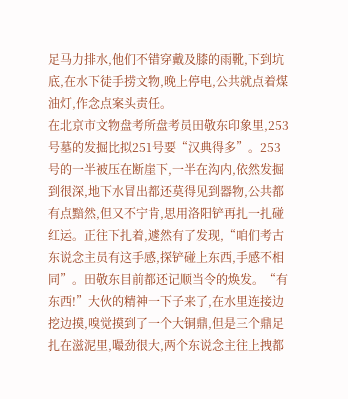足马力排水,他们不错穿戴及膝的雨靴,下到坑底,在水下徒手捞文物,晚上停电,公共就点着煤油灯,作念点案头责任。
在北京市文物盘考所盘考员田敬东印象里,253号墓的发掘比拟251号要“汉典得多”。253号的一半被压在断崖下,一半在沟内,依然发掘到很深,地下水冒出都还莫得见到器物,公共都有点黯然,但又不宁肯,思用洛阳铲再扎一扎碰红运。正往下扎着,遽然有了发现,“咱们考古东说念主员有这手感,探铲碰上东西,手感不相同”。田敬东目前都还记顺当令的焕发。“有东西!”大伙的精神一下子来了,在水里连接边挖边摸,嗅觉摸到了一个大铜鼎,但是三个鼎足扎在滋泥里,嘬劲很大,两个东说念主往上拽都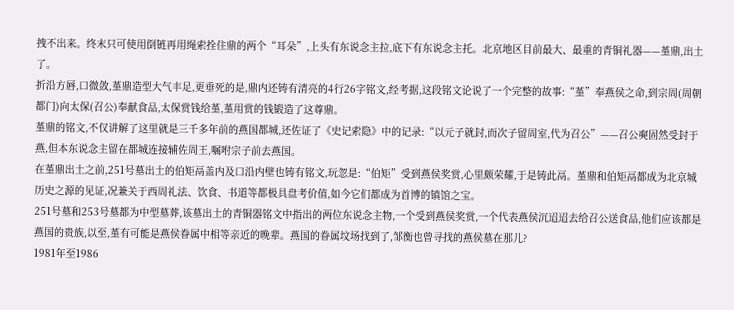拽不出来。终末只可使用倒链再用绳索拴住鼎的两个“耳朵”,上头有东说念主拉,底下有东说念主托。北京地区目前最大、最重的青铜礼器——堇鼎,出土了。
折沿方唇,口微敛,堇鼎造型大气丰足,更垂死的是,鼎内还铸有清亮的4行26字铭文,经考据,这段铭文论说了一个完整的故事:“堇”奉燕侯之命,到宗周(周朝都门)向太保(召公)奉献食品,太保赏钱给堇,堇用赏的钱锻造了这尊鼎。
堇鼎的铭文,不仅讲解了这里就是三千多年前的燕国都城,还佐证了《史记索隐》中的记录:“以元子就封,而次子留周室,代为召公”——召公奭固然受封于燕,但本东说念主留在都城连接辅佐周王,嘱咐宗子前去燕国。
在堇鼎出土之前,251号墓出土的伯矩鬲盖内及口沿内壁也铸有铭文,玩忽是:“伯矩”受到燕侯奖赏,心里颇荣耀,于是铸此鬲。堇鼎和伯矩鬲都成为北京城历史之源的见证,况兼关于西周礼法、饮食、书道等都极具盘考价值,如今它们都成为首博的镇馆之宝。
251号墓和253号墓都为中型墓葬,该墓出土的青铜器铭文中指出的两位东说念主物,一个受到燕侯奖赏,一个代表燕侯沉迢迢去给召公送食品,他们应该都是燕国的贵族,以至,堇有可能是燕侯眷属中相等亲近的晚辈。燕国的眷属坟场找到了,邹衡也曾寻找的燕侯墓在那儿?
1981年至1986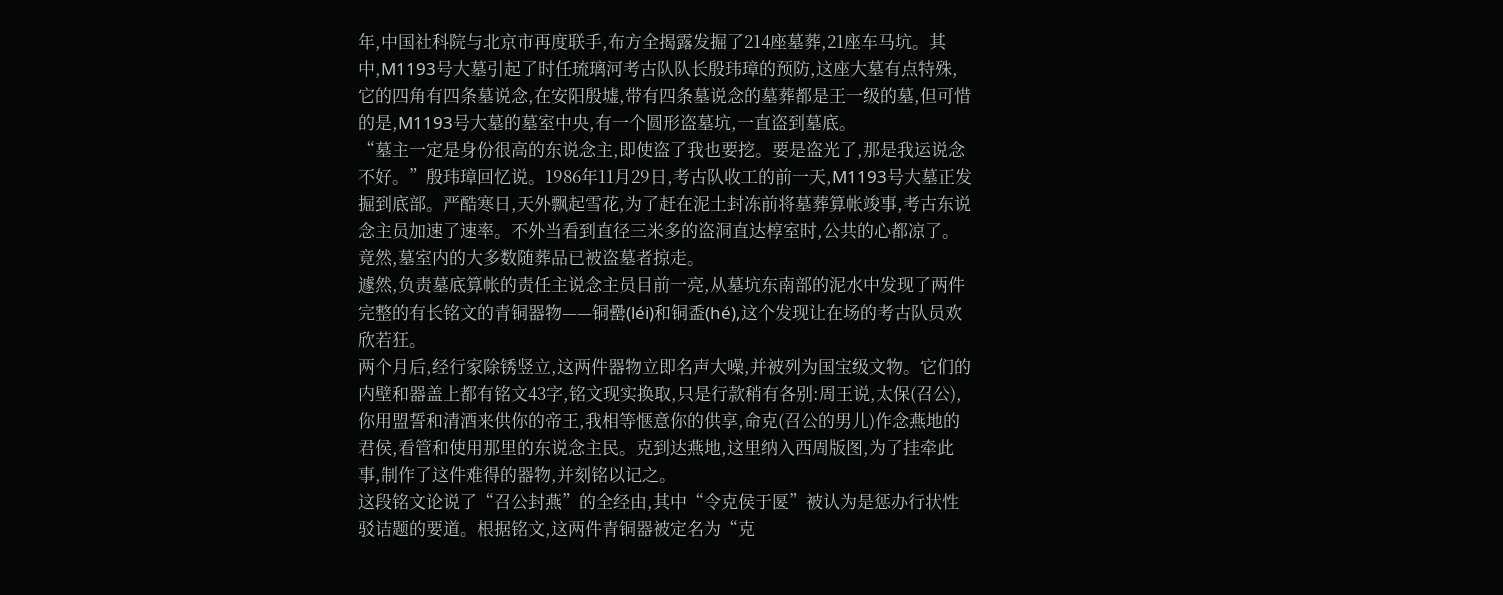年,中国社科院与北京市再度联手,布方全揭露发掘了214座墓葬,21座车马坑。其中,M1193号大墓引起了时任琉璃河考古队队长殷玮璋的预防,这座大墓有点特殊,它的四角有四条墓说念,在安阳殷墟,带有四条墓说念的墓葬都是王一级的墓,但可惜的是,M1193号大墓的墓室中央,有一个圆形盗墓坑,一直盗到墓底。
“墓主一定是身份很高的东说念主,即使盗了我也要挖。要是盗光了,那是我运说念不好。”殷玮璋回忆说。1986年11月29日,考古队收工的前一天,M1193号大墓正发掘到底部。严酷寒日,天外飘起雪花,为了赶在泥土封冻前将墓葬算帐竣事,考古东说念主员加速了速率。不外当看到直径三米多的盗洞直达椁室时,公共的心都凉了。竟然,墓室内的大多数随葬品已被盗墓者掠走。
遽然,负责墓底算帐的责任主说念主员目前一亮,从墓坑东南部的泥水中发现了两件完整的有长铭文的青铜器物——铜罍(léi)和铜盉(hé),这个发现让在场的考古队员欢欣若狂。
两个月后,经行家除锈竖立,这两件器物立即名声大噪,并被列为国宝级文物。它们的内壁和器盖上都有铭文43字,铭文现实换取,只是行款稍有各别:周王说,太保(召公),你用盟誓和清酒来供你的帝王,我相等惬意你的供享,命克(召公的男儿)作念燕地的君侯,看管和使用那里的东说念主民。克到达燕地,这里纳入西周版图,为了挂牵此事,制作了这件难得的器物,并刻铭以记之。
这段铭文论说了“召公封燕”的全经由,其中“令克侯于匽”被认为是惩办行状性驳诘题的要道。根据铭文,这两件青铜器被定名为“克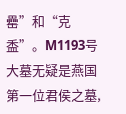罍”和“克盉”。M1193号大墓无疑是燕国第一位君侯之墓,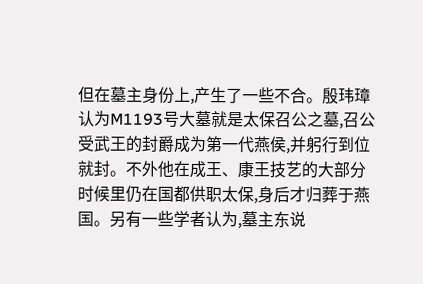但在墓主身份上,产生了一些不合。殷玮璋认为M1193号大墓就是太保召公之墓,召公受武王的封爵成为第一代燕侯,并躬行到位就封。不外他在成王、康王技艺的大部分时候里仍在国都供职太保,身后才归葬于燕国。另有一些学者认为,墓主东说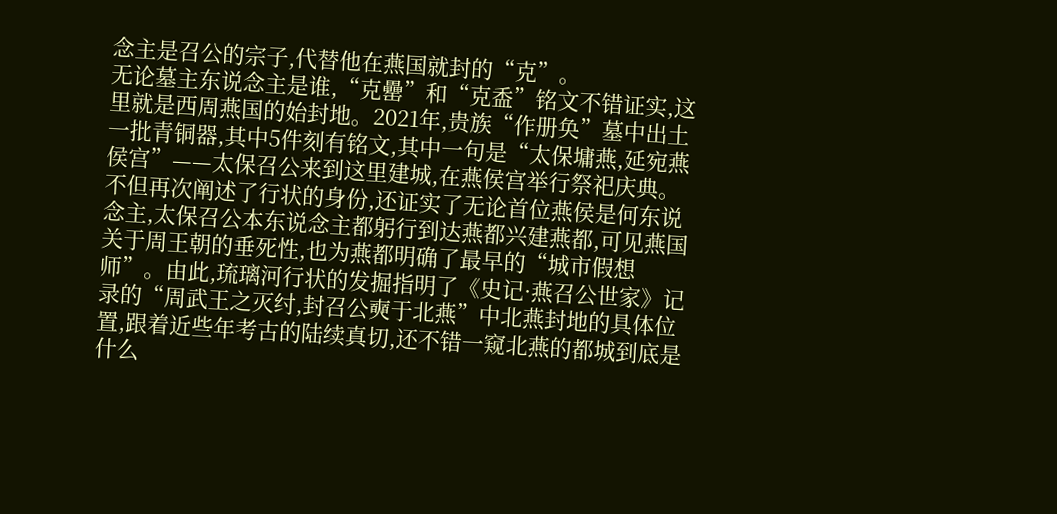念主是召公的宗子,代替他在燕国就封的“克”。
无论墓主东说念主是谁,“克罍”和“克盉”铭文不错证实,这里就是西周燕国的始封地。2021年,贵族“作册奂”墓中出土一批青铜器,其中5件刻有铭文,其中一句是“太保墉燕,延宛燕侯宫”——太保召公来到这里建城,在燕侯宫举行祭祀庆典。不但再次阐述了行状的身份,还证实了无论首位燕侯是何东说念主,太保召公本东说念主都躬行到达燕都兴建燕都,可见燕国关于周王朝的垂死性,也为燕都明确了最早的“城市假想师”。由此,琉璃河行状的发掘指明了《史记·燕召公世家》记录的“周武王之灭纣,封召公奭于北燕”中北燕封地的具体位置,跟着近些年考古的陆续真切,还不错一窥北燕的都城到底是什么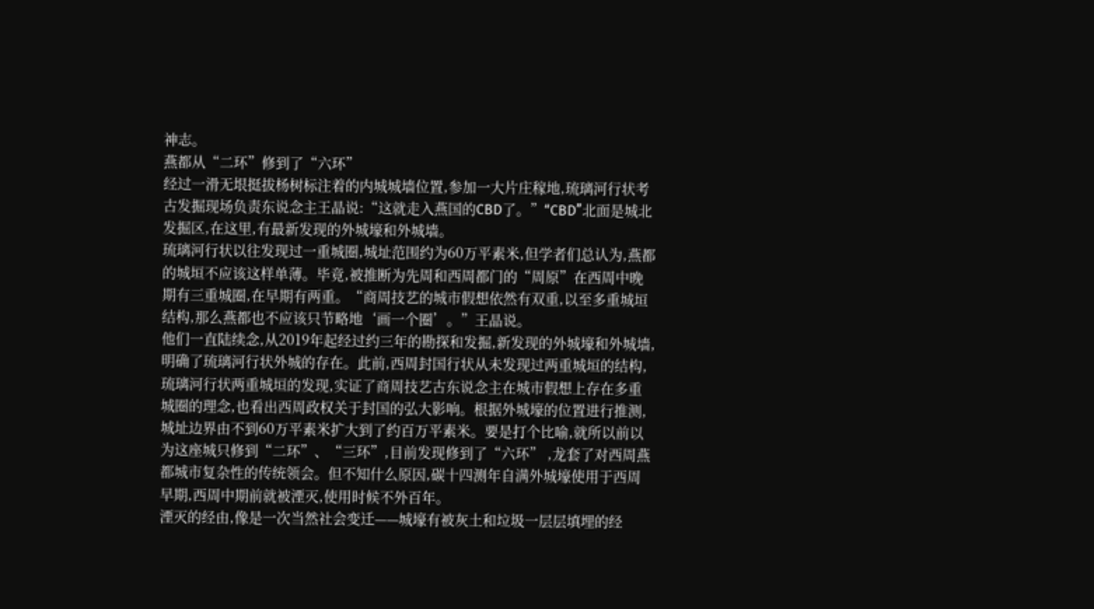神志。
燕都从“二环”修到了“六环”
经过一滑无垠挺拔杨树标注着的内城城墙位置,参加一大片庄稼地,琉璃河行状考古发掘现场负责东说念主王晶说:“这就走入燕国的CBD了。”“CBD”北面是城北发掘区,在这里,有最新发现的外城壕和外城墙。
琉璃河行状以往发现过一重城圈,城址范围约为60万平素米,但学者们总认为,燕都的城垣不应该这样单薄。毕竟,被推断为先周和西周都门的“周原”在西周中晚期有三重城圈,在早期有两重。“商周技艺的城市假想依然有双重,以至多重城垣结构,那么燕都也不应该只节略地‘画一个圈’。”王晶说。
他们一直陆续念,从2019年起经过约三年的勘探和发掘,新发现的外城壕和外城墙,明确了琉璃河行状外城的存在。此前,西周封国行状从未发现过两重城垣的结构,琉璃河行状两重城垣的发现,实证了商周技艺古东说念主在城市假想上存在多重城圈的理念,也看出西周政权关于封国的弘大影响。根据外城壕的位置进行推测,城址边界由不到60万平素米扩大到了约百万平素米。要是打个比喻,就所以前以为这座城只修到“二环”、“三环”,目前发现修到了“六环” ,龙套了对西周燕都城市复杂性的传统领会。但不知什么原因,碳十四测年自满外城壕使用于西周早期,西周中期前就被湮灭,使用时候不外百年。
湮灭的经由,像是一次当然社会变迁——城壕有被灰土和垃圾一层层填埋的经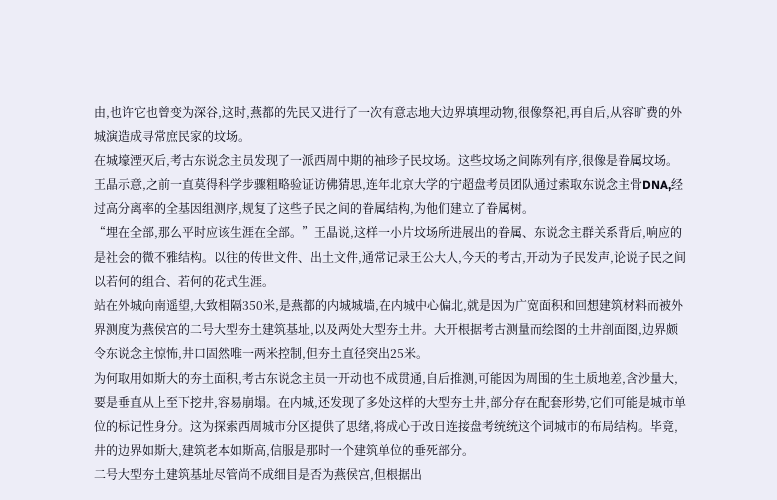由,也许它也曾变为深谷,这时,燕都的先民又进行了一次有意志地大边界填埋动物,很像祭祀,再自后,从容旷费的外城演造成寻常庶民家的坟场。
在城壕湮灭后,考古东说念主员发现了一派西周中期的袖珍子民坟场。这些坟场之间陈列有序,很像是眷属坟场。王晶示意,之前一直莫得科学步骤粗略验证访佛猜思,连年北京大学的宁超盘考员团队通过索取东说念主骨DNA,经过高分离率的全基因组测序,规复了这些子民之间的眷属结构,为他们建立了眷属树。
“埋在全部,那么平时应该生涯在全部。”王晶说,这样一小片坟场所进展出的眷属、东说念主群关系背后,响应的是社会的微不雅结构。以往的传世文件、出土文件,通常记录王公大人,今天的考古,开动为子民发声,论说子民之间以若何的组合、若何的花式生涯。
站在外城向南遥望,大致相隔350米,是燕都的内城城墙,在内城中心偏北,就是因为广宽面积和回想建筑材料而被外界测度为燕侯宫的二号大型夯土建筑基址,以及两处大型夯土井。大开根据考古测量而绘图的土井剖面图,边界颇令东说念主惊怖,井口固然唯一两米控制,但夯土直径突出25米。
为何取用如斯大的夯土面积,考古东说念主员一开动也不成贯通,自后推测,可能因为周围的生土质地差,含沙量大,要是垂直从上至下挖井,容易崩塌。在内城,还发现了多处这样的大型夯土井,部分存在配套形势,它们可能是城市单位的标记性身分。这为探索西周城市分区提供了思绪,将成心于改日连接盘考统统这个词城市的布局结构。毕竟,井的边界如斯大,建筑老本如斯高,信服是那时一个建筑单位的垂死部分。
二号大型夯土建筑基址尽管尚不成细目是否为燕侯宫,但根据出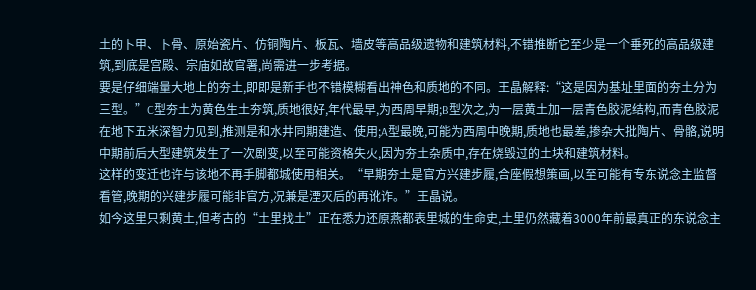土的卜甲、卜骨、原始瓷片、仿铜陶片、板瓦、墙皮等高品级遗物和建筑材料,不错推断它至少是一个垂死的高品级建筑,到底是宫殿、宗庙如故官署,尚需进一步考据。
要是仔细端量大地上的夯土,即即是新手也不错模糊看出神色和质地的不同。王晶解释:“这是因为基址里面的夯土分为三型。”C型夯土为黄色生土夯筑,质地很好,年代最早,为西周早期;B型次之,为一层黄土加一层青色胶泥结构,而青色胶泥在地下五米深智力见到,推测是和水井同期建造、使用;A型最晚,可能为西周中晚期,质地也最差,掺杂大批陶片、骨骼,说明中期前后大型建筑发生了一次剧变,以至可能资格失火,因为夯土杂质中,存在烧毁过的土块和建筑材料。
这样的变迁也许与该地不再手脚都城使用相关。“早期夯土是官方兴建步履,合座假想策画,以至可能有专东说念主监督看管,晚期的兴建步履可能非官方,况兼是湮灭后的再讹诈。”王晶说。
如今这里只剩黄土,但考古的“土里找土”正在悉力还原燕都表里城的生命史,土里仍然藏着3000年前最真正的东说念主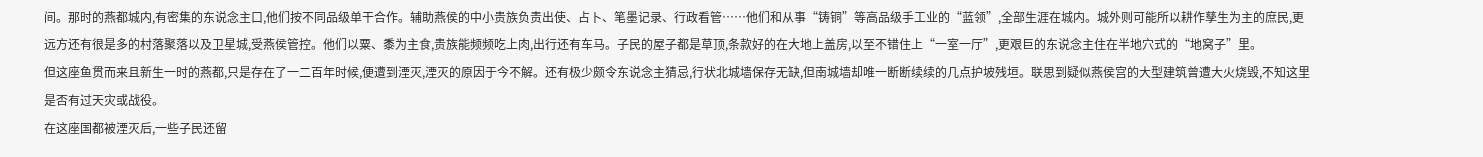间。那时的燕都城内,有密集的东说念主口,他们按不同品级单干合作。辅助燕侯的中小贵族负责出使、占卜、笔墨记录、行政看管……他们和从事“铸铜”等高品级手工业的“蓝领”,全部生涯在城内。城外则可能所以耕作孳生为主的庶民,更远方还有很是多的村落聚落以及卫星城,受燕侯管控。他们以粟、黍为主食,贵族能频频吃上肉,出行还有车马。子民的屋子都是草顶,条款好的在大地上盖房,以至不错住上“一室一厅”,更艰巨的东说念主住在半地穴式的“地窝子”里。
但这座鱼贯而来且新生一时的燕都,只是存在了一二百年时候,便遭到湮灭,湮灭的原因于今不解。还有极少颇令东说念主猜忌,行状北城墙保存无缺,但南城墙却唯一断断续续的几点护坡残垣。联思到疑似燕侯宫的大型建筑曾遭大火烧毁,不知这里是否有过天灾或战役。
在这座国都被湮灭后,一些子民还留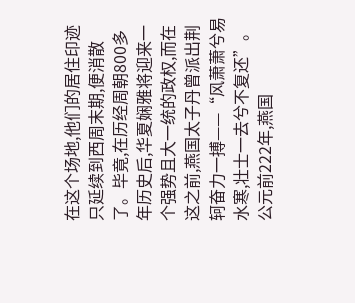在这个场地,他们的居住印迹只延续到西周末期,便消散了。毕竟,在历经周朝800多年历史后,华夏娴雅将迎来一个强势且大一统的政权,而在这之前,燕国太子丹曾派出荆轲奋力一搏——“风萧萧兮易水寒,壮士一去兮不复还”。
公元前222年,燕国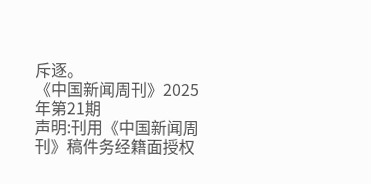斥逐。
《中国新闻周刊》2025年第21期
声明:刊用《中国新闻周刊》稿件务经籍面授权